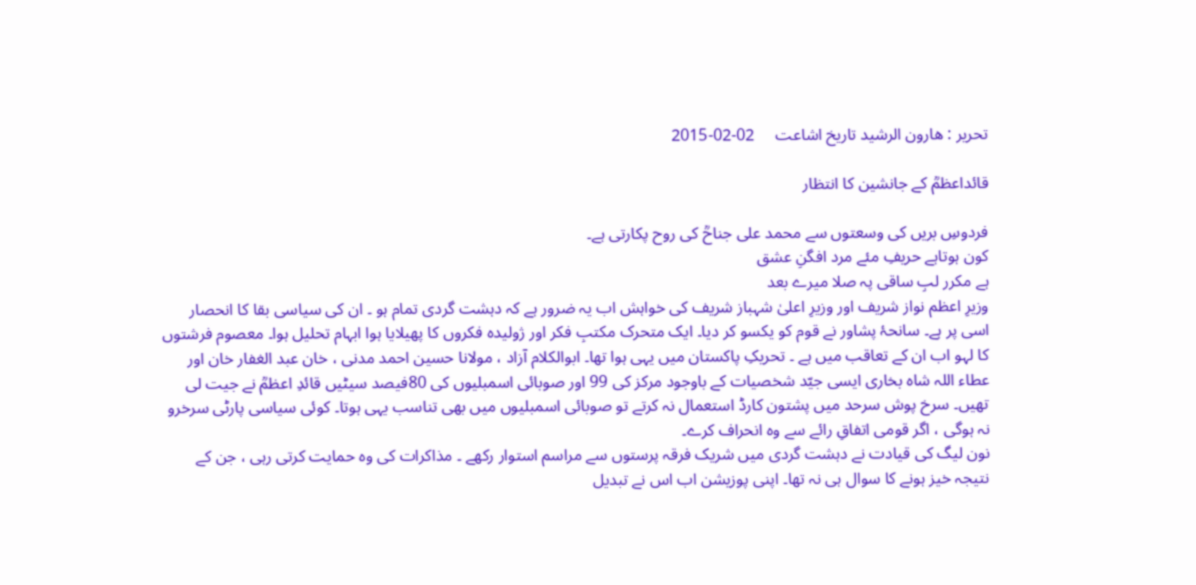تحریر : ھارون الرشید تاریخ اشاعت     02-02-2015

قائداعظمؒ کے جانشین کا انتظار

فردوسِ بریں کی وسعتوں سے محمد علی جناحؒ کی روح پکارتی ہے۔
کون ہوتاہے حریفِ مئے مرد افگنِ عشق
ہے مکرر لبِ ساقی پہ صلا میرے بعد
وزیرِ اعظم نواز شریف اور وزیرِ اعلیٰ شہباز شریف کی خواہش اب یہ ضرور ہے کہ دہشت گردی تمام ہو ۔ ان کی سیاسی بقا کا انحصار اسی پر ہے۔ سانحۂ پشاور نے قوم کو یکسو کر دیا۔ ایک متحرک مکتبِ فکر اور ژولیدہ فکروں کا پھیلایا ہوا ابہام تحلیل ہوا۔ معصوم فرشتوں کا لہو اب ان کے تعاقب میں ہے ۔ تحریکِ پاکستان میں یہی ہوا تھا۔ ابوالکلام آزاد ، مولانا حسین احمد مدنی ، خان عبد الغفار خان اور عطاء اللہ شاہ بخاری ایسی جیّد شخصیات کے باوجود مرکز کی 99 اور صوبائی اسمبلیوں کی 80فیصد سیٹیں قائدِ اعظمؒ نے جیت لی تھیں۔ سرخ پوش سرحد میں پشتون کارڈ استعمال نہ کرتے تو صوبائی اسمبلیوں میں بھی تناسب یہی ہوتا۔ کوئی سیاسی پارٹی سرخرو نہ ہوگی ، اگر قومی اتفاقِ رائے سے وہ انحراف کرے۔
نون لیگ کی قیادت نے دہشت گردی میں شریک فرقہ پرستوں سے مراسم استوار رکھے ۔ مذاکرات کی وہ حمایت کرتی رہی ، جن کے نتیجہ خیز ہونے کا سوال ہی نہ تھا۔ اپنی پوزیشن اب اس نے تبدیل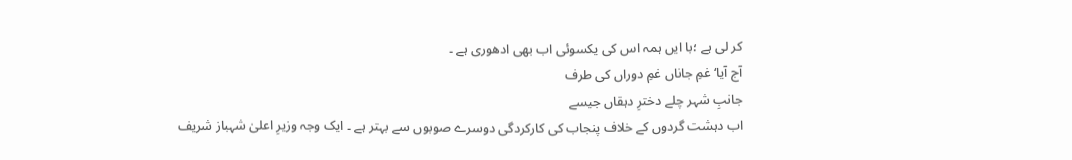کر لی ہے ؛با ایں ہمہ اس کی یکسوئی اب بھی ادھوری ہے ۔
آج آیا‘ غمِ جاناں غمِ دوراں کی طرف
جانبِ شہر چلے دخترِ دہقاں جیسے
اب دہشت گردوں کے خلاف پنجاب کی کارکردگی دوسرے صوبوں سے بہتر ہے ۔ ایک وجہ وزیرِ اعلیٰ شہباز شریف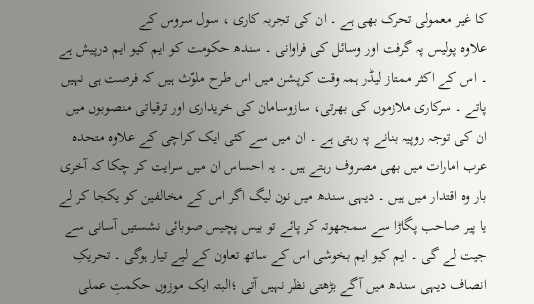کا غیر معمولی تحرک بھی ہے ۔ ان کی تجربہ کاری ، سول سروس کے
علاوہ پولیس پہ گرفت اور وسائل کی فراوانی ۔ سندھ حکومت کو ایم کیو ایم درپیش ہے ۔ اس کے اکثر ممتاز لیڈر ہمہ وقت کرپشن میں اس طرح ملوّث ہیں کہ فرصت ہی نہیں پاتے ۔ سرکاری ملازموں کی بھرتی، سازوسامان کی خریداری اور ترقیاتی منصوبوں میں ان کی توجہ روپیہ بنانے پہ رہتی ہے ۔ ان میں سے کئی ایک کراچی کے علاوہ متحدہ عرب امارات میں بھی مصروف رہتے ہیں ۔ یہ احساس ان میں سرایت کر چکا کہ آخری بار وہ اقتدار میں ہیں ۔ دیہی سندھ میں نون لیگ اگر اس کے مخالفین کو یکجا کر لے یا پیر صاحب پگاڑا سے سمجھوتہ کر پائے تو بیس پچیس صوبائی نشستیں آسانی سے جیت لے گی ۔ ایم کیو ایم بخوشی اس کے ساتھ تعاون کے لیے تیار ہوگی ۔ تحریکِ انصاف دیہی سندھ میں آگے بڑھتی نظر نہیں آتی ؛البتہ ایک موزوں حکمتِ عملی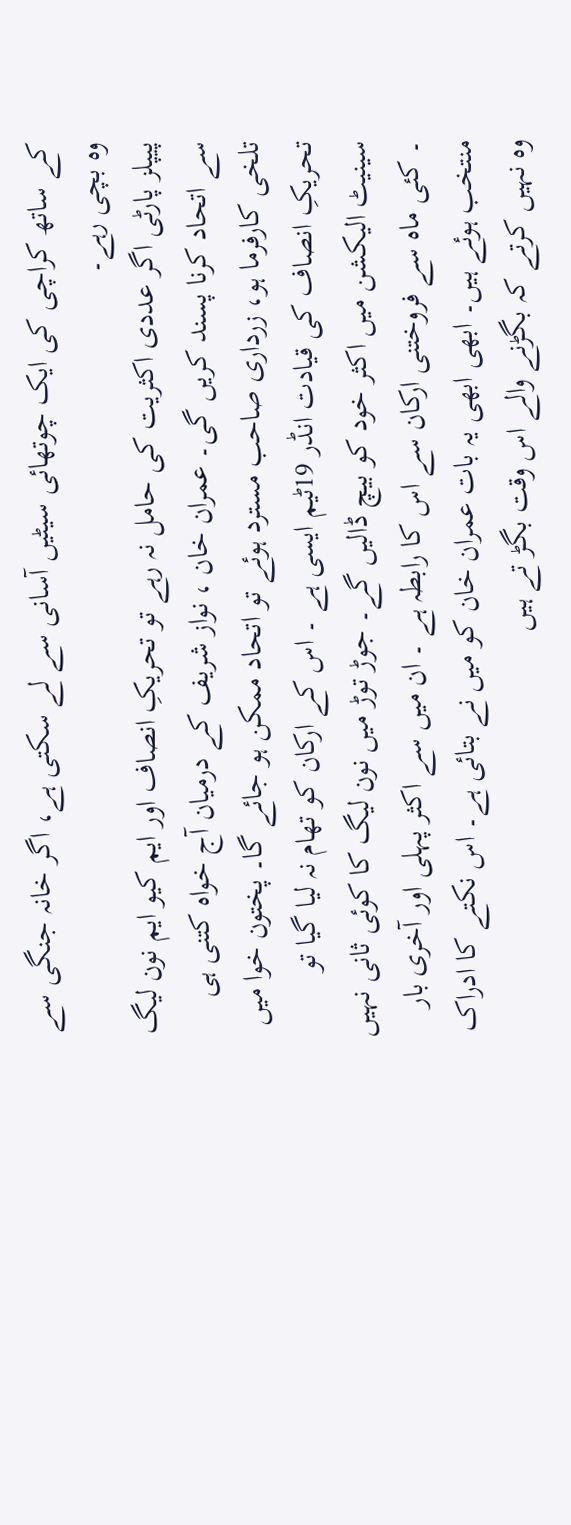کے ساتھ کراچی کی ایک چوتھائی سیٹیں آسانی سے لے سکتی ہے، اگر خانہ جنگی سے وہ بچی رہے۔
پیپلز پارٹی اگر عددی اکثریت کی حامل نہ رہے تو تحریکِ انصاف اور ایم کیو ایم نون لیگ سے اتحاد کرنا پسند کریں گی۔ عمران خان ، نواز شریف کے درمیان آج خواہ کتنی ہی تلخی کارفرما ہو، زرداری صاحب مسترد ہوئے تو اتحاد ممکن ہو جائے گا۔ پختون خوا میں تحریکِ انصاف کی قیادت انڈر 19ٹیم ایسی ہے ۔ اس کے ارکان کو تھام نہ لیا گیا تو سینیٹ الیکشن میں اکثر خود کو بیچ ڈالیں گے۔ جوڑ توڑ میں نون لیگ کا کوئی ثانی نہیں ۔ کئی ماہ سے فروختنی ارکان سے اس کا رابطہ ہے ۔ ان میں سے اکثر پہلی اور آخری بار منتخب ہوئے ہیں۔ ابھی ابھی یہ بات عمران خان کو میں نے بتائی ہے۔ اس نکتے کا ادراک وہ نہیں کرتے کہ بگڑنے والے اس وقت بگڑ تے ہیں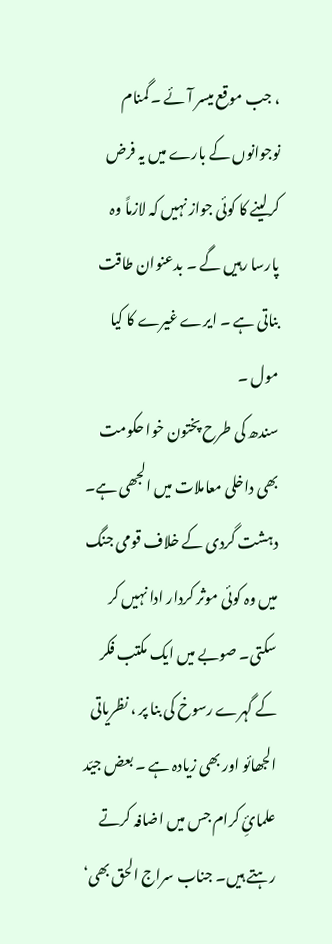، جب موقع میسر آئے ۔ گمنام نوجوانوں کے بارے میں یہ فرض کرلینے کا کوئی جواز نہیں کہ لازماً وہ پارسا رہیں گے ۔ بدعنوان طاقت بناتی ہے ۔ ایرے غیرے کا کیا مول ۔
سندھ کی طرح پختون خوا حکومت بھی داخلی معاملات میں الجھی ہے۔ دہشت گردی کے خلاف قومی جنگ میں وہ کوئی موثر کردار ادا نہیں کر سکتی۔ صوبے میں ایک مکتب فکر کے گہرے رسوخ کی بنا پر ، نظریاتی الجھائو اور بھی زیادہ ہے ۔ بعض جیّد علمائِ کرام جس میں اضافہ کرتے رہتے ہیں۔ جناب سراج الحق بھی‘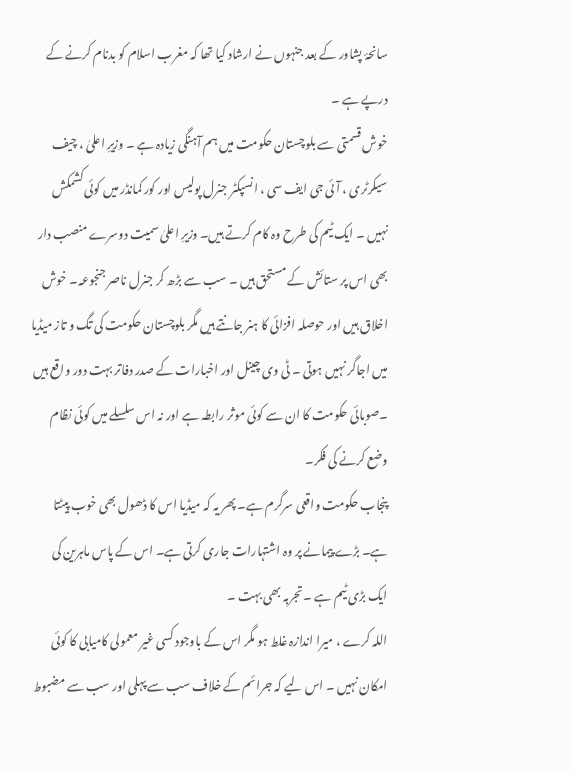سانحۂ پشاور کے بعد جنہوں نے ارشاد کیا تھا کہ مغرب اسلام کو بدنام کرنے کے درپے ہے ۔
خوش قسمتی سے بلوچستان حکومت میں ہم آہنگی زیادہ ہے ۔ وزیرِ اعلیٰ ، چیف سیکرٹری ، آئی جی ایف سی ، انسپکٹر جنرل پولیس اور کور کمانڈر میں کوئی کشمکش نہیں ۔ ایک ٹیم کی طرح وہ کام کرتے ہیں۔ وزیرِ اعلیٰ سمیت دوسرے منصب دار بھی اس پر ستائش کے مستحق ہیں ۔ سب سے بڑھ کر جنرل ناصر جنجوعہ۔ خوش اخلاق ہیں اور حوصلہ افزائی کا ہنر جانتے ہیں مگر بلوچستان حکومت کی تگ و تاز میڈیا میں اجاگر نہیں ہوتی ۔ ٹی وی چینل اور اخبارات کے صدر دفاتر بہت دور واقع ہیں ۔صوبائی حکومت کا ان سے کوئی موثر رابطہ ہے اور نہ اس سلسلے میں کوئی نظام وضع کرنے کی فکر۔
پنجاب حکومت واقعی سرگرم ہے۔ پھر یہ کہ میڈیا اس کا ڈھول بھی خوب پیٹتا ہے۔ بڑے پیمانے پر وہ اشتہارات جاری کرتی ہے۔ اس کے پاس ماہرین کی ایک بڑی ٹیم ہے ۔ تجربہ بھی بہت ۔
اللہ کرے ، میرا اندازہ غلط ہو مگر اس کے باوجود کسی غیر معمولی کامیابی کا کوئی امکان نہیں ۔ اس لیے کہ جرائم کے خلاف سب سے پہلی اور سب سے مضبوط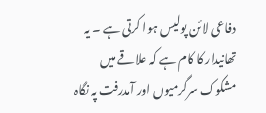دفاعی لائن پولیس ہوا کرتی ہے ۔ یہ تھانیدار کا کام ہے کہ علاقے میں مشکوک سرگرمیوں اور آمدرفت پہ نگاہ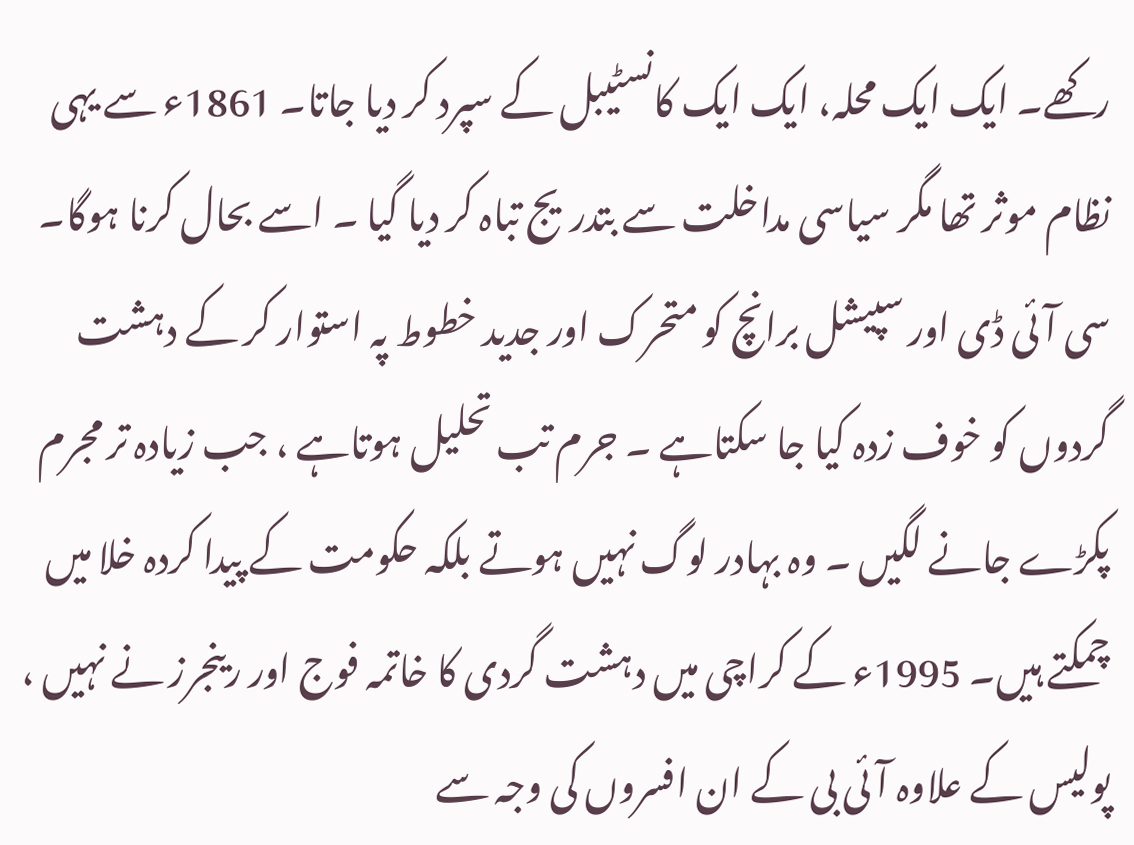رکھے۔ ایک ایک محلہ، ایک ایک کانسٹیبل کے سپرد کر دیا جاتا۔ 1861ء سے یہی نظام موثر تھا مگر سیاسی مداخلت سے بتدریج تباہ کر دیا گیا ۔ اسے بحال کرنا ہوگا۔ سی آئی ڈی اور سپیشل برانچ کو متحرک اور جدید خطوط پہ استوار کر کے دہشت گردوں کو خوف زدہ کیا جا سکتاہے ۔ جرم تب تحلیل ہوتاہے ، جب زیادہ تر مجرم پکڑے جانے لگیں ۔ وہ بہادر لوگ نہیں ہوتے بلکہ حکومت کے پیدا کردہ خلا میں چمکتے ہیں۔ 1995ء کے کراچی میں دہشت گردی کا خاتمہ فوج اور رینجرز نے نہیں ، پولیس کے علاوہ آئی بی کے ان افسروں کی وجہ سے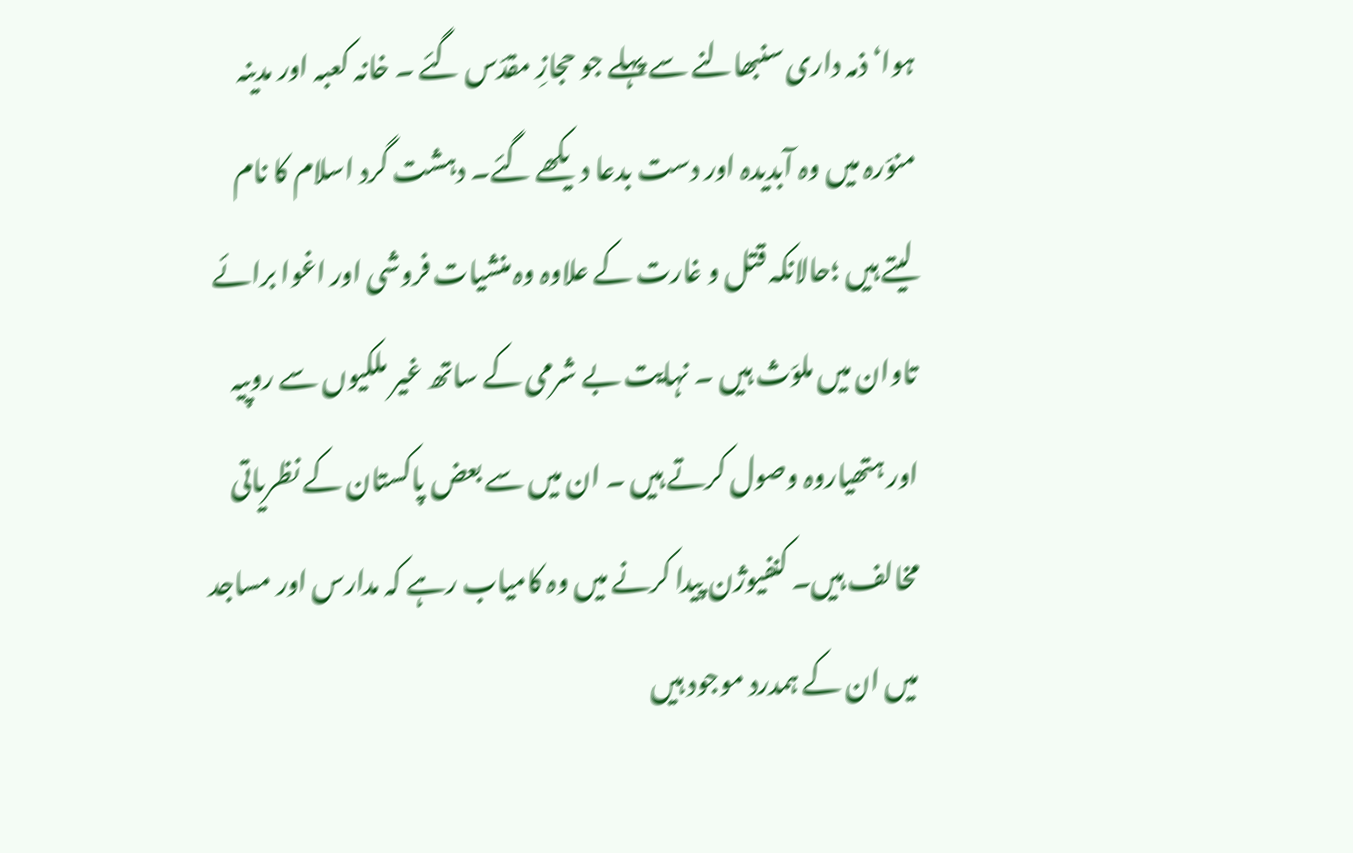ہوا‘ ذمہ داری سنبھالنے سے پہلے جو حجازِ مقدّس گئے ۔ خانہ کعبہ اور مدینہ منوّرہ میں وہ آبدیدہ اور دست بدعا دیکھے گئے۔ دہشت گرد اسلام کا نام لیتے ہیں ؛حالانکہ قتل و غارت کے علاوہ وہ منشیات فروشی اور اغوا برائے تاوان میں ملوّث ہیں ۔ نہایت بے شرمی کے ساتھ غیر ملکیوں سے روپیہ اور ہتھیاروہ وصول کرتے ہیں ۔ ان میں سے بعض پاکستان کے نظریاتی مخالف ہیں۔ کنفیوژن پیدا کرنے میں وہ کامیاب رہے کہ مدارس اور مساجد میں ان کے ہمدرد موجود ہیں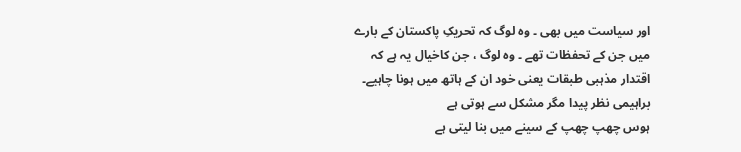اور سیاست میں بھی ۔ وہ لوگ کہ تحریکِ پاکستان کے بارے میں جن کے تحفظات تھے ۔ وہ لوگ ، جن کاخیال یہ ہے کہ اقتدار مذہبی طبقات یعنی خود ان کے ہاتھ میں ہونا چاہیے۔
براہیمی نظر پیدا مگر مشکل سے ہوتی ہے
ہوس چھپ چھپ کے سینے میں بنا لیتی ہے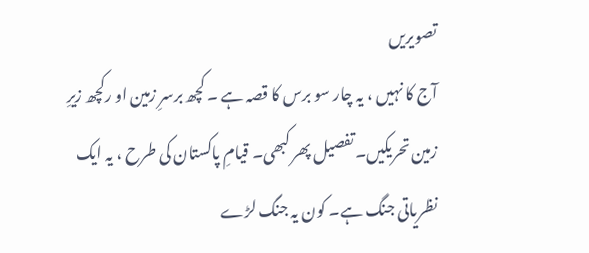تصویریں
آج کا نہیں ، یہ چار سو برس کا قصہ ہے ۔ کچھ برسرِ زمین او رکچھ زیرِ زمین تحریکیں۔ تفصیل پھر کبھی۔ قیامِ پاکستان کی طرح ، یہ ایک نظریاتی جنگ ہے۔ کون یہ جنگ لڑے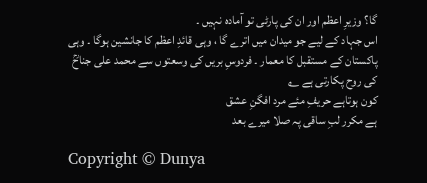گا؟ وزیرِ اعظم اور ان کی پارٹی تو آمادہ نہیں ۔
اس جہاد کے لیے جو میدان میں اترے گا ، وہی قائدِ اعظم کا جانشین ہوگا ۔ وہی پاکستان کے مستقبل کا معمار ۔ فردوسِ بریں کی وسعتوں سے محمد علی جناحؒ کی روح پکارتی ہے ؎
کون ہوتاہے حریفِ مئے مرد افگنِ عشق
ہے مکرر لبِ ساقی پہ صلا میرے بعد

Copyright © Dunya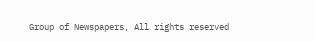Group of Newspapers, All rights reserved